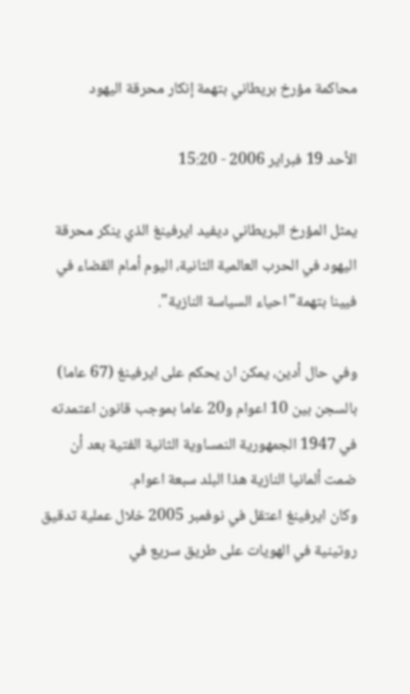محاكمة مؤرخ بريطاني بتهمة إنكار محرقة اليهود

الأحد 19 فبراير 2006 - 15:20

يمثل المؤرخ البريطاني ديفيد ايرفينغ الذي ينكر محرقة اليهود في الحرب العالمية الثانية، اليوم أمام القضاء في فيينا بتهمة"احياء السياسة النازية".

وفي حال أدين، يمكن ان يحكم على ايرفينغ (67 عاما) بالسجن بين 10 اعوام و20 عاما بموجب قانون اعتمدته في 1947 الجمهورية النمساوية الثانية الفتية بعد أن ضمت ألمانيا النازية هذا البلد سبعة اعوام.
وكان ايرفينغ اعتقل في نوفمبر 2005 خلال عملية تدقيق روتينية في الهويات على طريق سريع في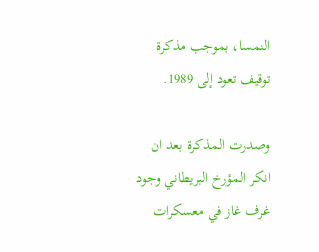النمسا، بموجب مذكرة توقيف تعود إلى 1989.

وصدرت المذكرة بعد ان انكر المؤرخ البريطاني وجود غرف غاز في معسكرات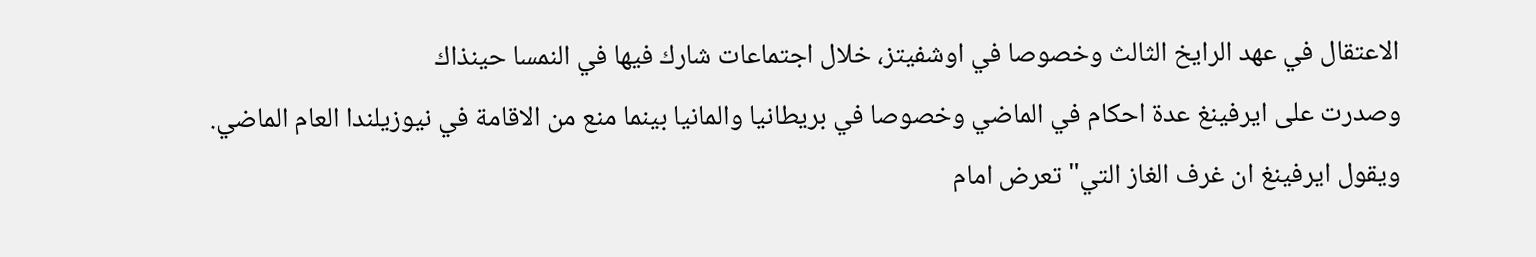الاعتقال في عهد الرايخ الثالث وخصوصا في اوشفيتز، خلال اجتماعات شارك فيها في النمسا حينذاك
وصدرت على ايرفينغ عدة احكام في الماضي وخصوصا في بريطانيا والمانيا بينما منع من الاقامة في نيوزيلندا العام الماضي.
ويقول ايرفينغ ان غرف الغاز التي"تعرض امام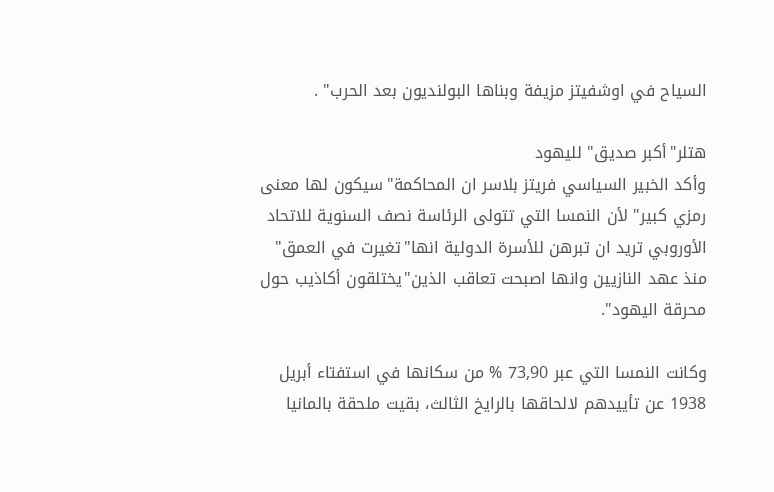السياح في اوشفيتز مزيفة وبناها البولنديون بعد الحرب" .

هتلر"أكبر صديق" لليهود
وأكد الخبير السياسي فريتز بلاسر ان المحاكمة"سيكون لها معنى رمزي كبير" لأن النمسا التي تتولى الرئاسة نصف السنوية للاتحاد الأوروبي تريد ان تبرهن للأسرة الدولية انها"تغيرت في العمق" منذ عهد النازيين وانها اصبحت تعاقب الذين"يختلقون أكاذيب حول محرقة اليهود".

وكانت النمسا التي عبر 73,90 % من سكانها في استفتاء أبريل 1938 عن تأييدهم لالحاقها بالرايخ الثالث، بقيت ملحقة بالمانيا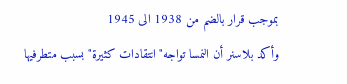بموجب قرار بالضم من 1938 الى 1945
وأكد بلاسنر أن النمسا تواجه"انتقادات كثيرة" بسبب متطرفيها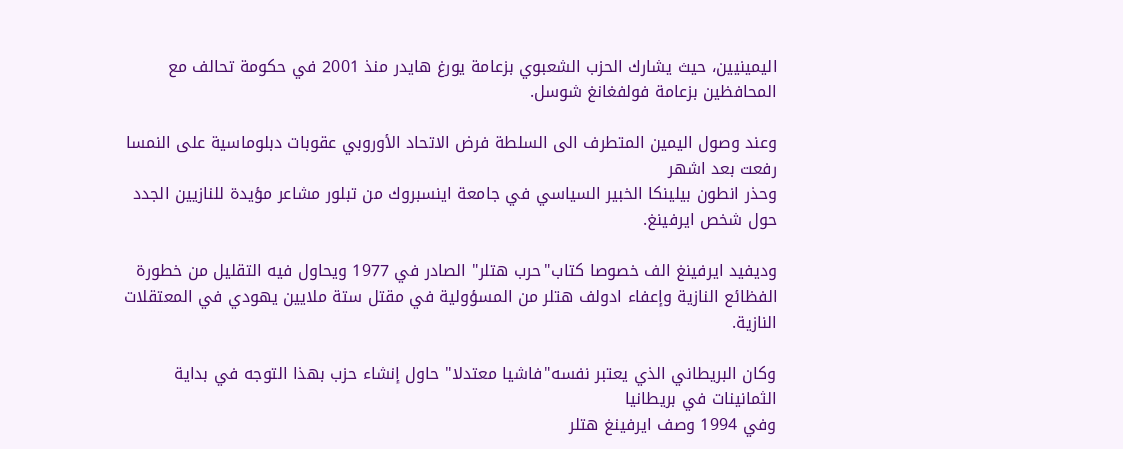اليمينيين، حيث يشارك الحزب الشعبوي بزعامة يورغ هايدر منذ 2001 في حكومة تحالف مع المحافظين بزعامة فولفغانغ شوسل.

وعند وصول اليمين المتطرف الى السلطة فرض الاتحاد الأوروبي عقوبات دبلوماسية على النمسا رفعت بعد اشهر
وحذر انطون بيلينكا الخبير السياسي في جامعة اينسبروك من تبلور مشاعر مؤيدة للنازيين الجدد حول شخص ايرفينغ.

وديفيد ايرفينغ الف خصوصا كتاب"حرب هتلر" الصادر في 1977 ويحاول فيه التقليل من خطورة الفظائع النازية وإعفاء ادولف هتلر من المسؤولية في مقتل ستة ملايين يهودي في المعتقلات النازية.

وكان البريطاني الذي يعتبر نفسه"فاشيا معتدلا" حاول إنشاء حزب بهذا التوجه في بداية الثمانينات في بريطانيا
وفي 1994 وصف ايرفينغ هتلر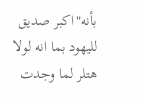بأنه"اكبر صديق لليهود بما انه لولا هتلر لما وجدت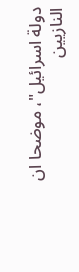دولة اسرائيل"، موضحا ان النازيين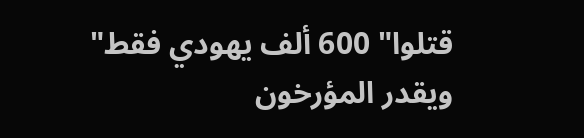قتلوا" 600 ألف يهودي فقط"
ويقدر المؤرخون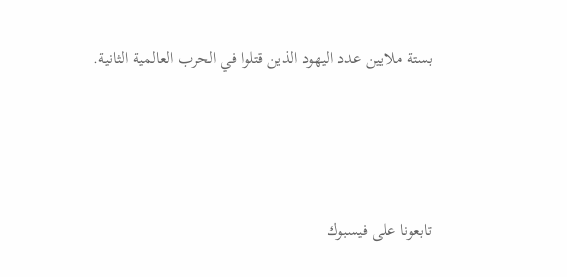بستة ملايين عدد اليهود الذين قتلوا في الحرب العالمية الثانية.




تابعونا على فيسبوك